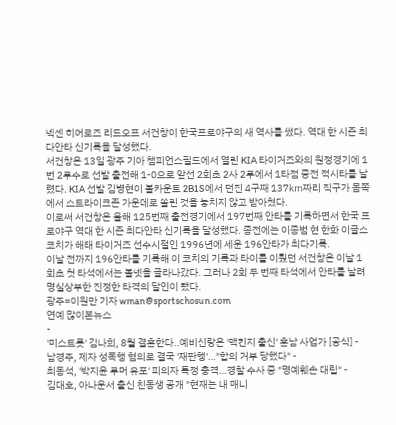넥센 히어로즈 리드오프 서건창이 한국프로야구의 새 역사를 썼다. 역대 한 시즌 최다안타 신기록을 달성했다.
서건창은 13일 광주 기아 챔피언스필드에서 열린 KIA 타이거즈와의 원정경기에 1번 2루수로 선발 출전해 1-0으로 앞선 2회초 2사 2루에서 1타점 중전 적시타를 날렸다. KIA 선발 김병현이 볼카운트 2B1S에서 던진 4구째 137㎞짜리 직구가 몸쪽에서 스트라이크존 가운데로 쏠린 것을 놓치지 않고 받아쳤다.
이로써 서건창은 올해 125번째 출전경기에서 197번째 안타를 기록하면서 한국 프로야구 역대 한 시즌 최다안타 신기록을 달성했다. 종전에는 이종범 현 한화 이글스 코치가 해태 타이거즈 선수시절인 1996년에 세운 196안타가 최다기록.
이날 전까지 196안타를 기록해 이 코치의 기록과 타이를 이뤘던 서건창은 이날 1회초 첫 타석에서는 볼넷을 골라나갔다. 그러나 2회 두 번째 타석에서 안타를 날려 명실상부한 진정한 타격의 달인이 됐다.
광주=이원만 기자 wman@sportschosun.com
연예 많이본뉴스
-
'미스트롯' 김나희, 8월 결혼한다..예비신랑은 '맥킨지 출신' 훈남 사업가 [공식] -
남경주, 제자 성폭행 혐의로 결국 '재판행'…"합의 거부 당했다" -
최동석, '박지윤 루머 유포' 피의자 특정 충격…경찰 수사 중 "명예훼손 대립" -
김대호, 아나운서 출신 친동생 공개 "현재는 내 매니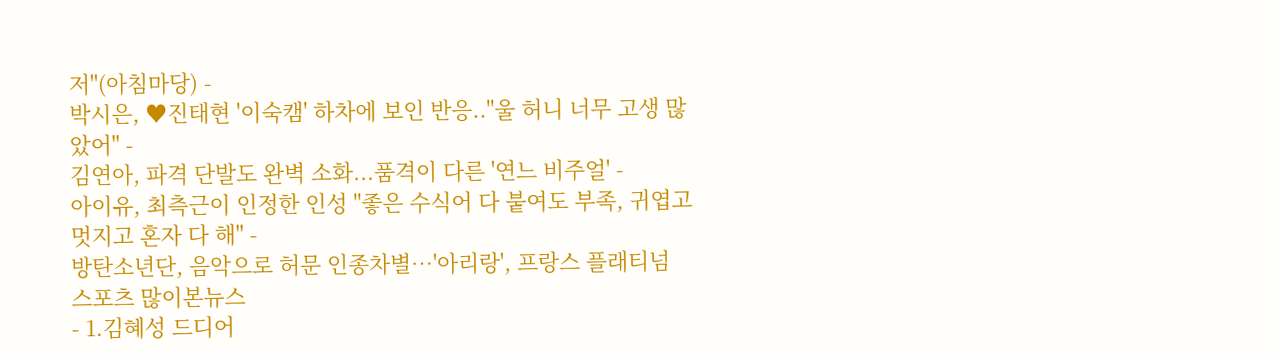저"(아침마당) -
박시은, ♥진태현 '이숙캠' 하차에 보인 반응.."울 허니 너무 고생 많았어" -
김연아, 파격 단발도 완벽 소화...품격이 다른 '연느 비주얼' -
아이유, 최측근이 인정한 인성 "좋은 수식어 다 붙여도 부족, 귀엽고 멋지고 혼자 다 해" -
방탄소년단, 음악으로 허문 인종차별…'아리랑', 프랑스 플래티넘
스포츠 많이본뉴스
- 1.김혜성 드디어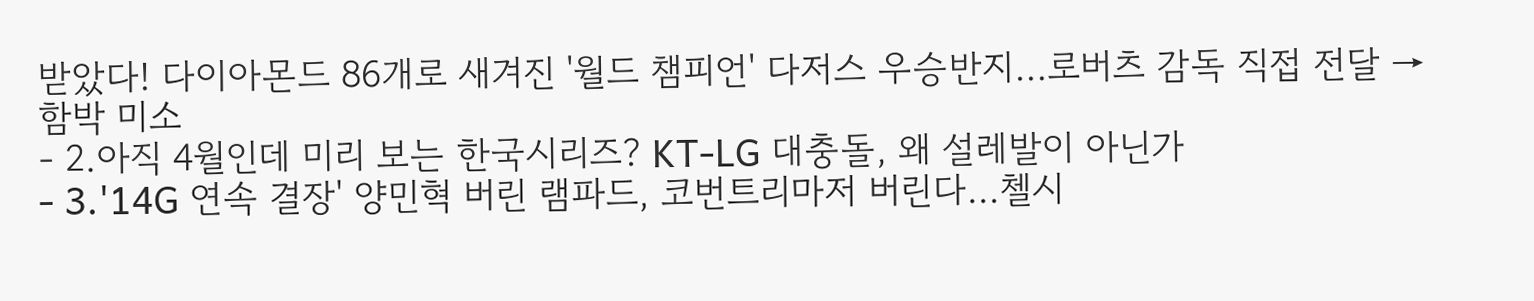받았다! 다이아몬드 86개로 새겨진 '월드 챔피언' 다저스 우승반지…로버츠 감독 직접 전달 → 함박 미소
- 2.아직 4월인데 미리 보는 한국시리즈? KT-LG 대충돌, 왜 설레발이 아닌가
- 3.'14G 연속 결장' 양민혁 버린 램파드, 코번트리마저 버린다…첼시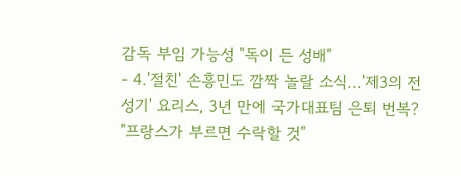감독 부임 가능성 "독이 든 성배"
- 4.'절친' 손흥민도 깜짝 놀랄 소식...'제3의 전성기' 요리스, 3년 만에 국가대표팀 은퇴 번복? "프랑스가 부르면 수락할 것"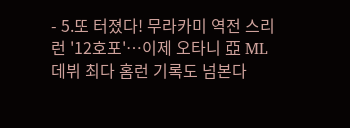- 5.또 터졌다! 무라카미 역전 스리런 '12호포'…이제 오타니 亞 ML 데뷔 최다 홈런 기록도 넘본다